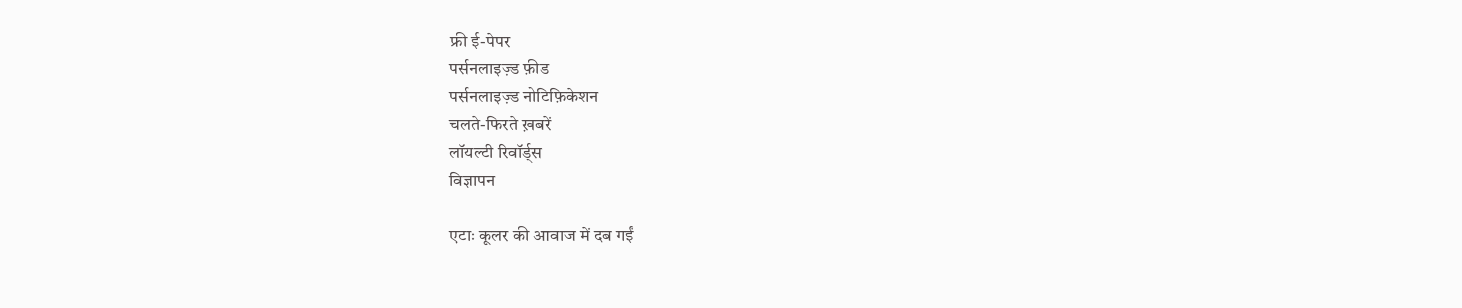फ्री ई-पेपर
पर्सनलाइज़्ड फ़ीड
पर्सनलाइज़्ड नोटिफ़िकेशन
चलते-फिरते ख़बरें
लॉयल्टी रिवॉर्ड्स
विज्ञापन

एटाः कूलर की आवाज में दब गईं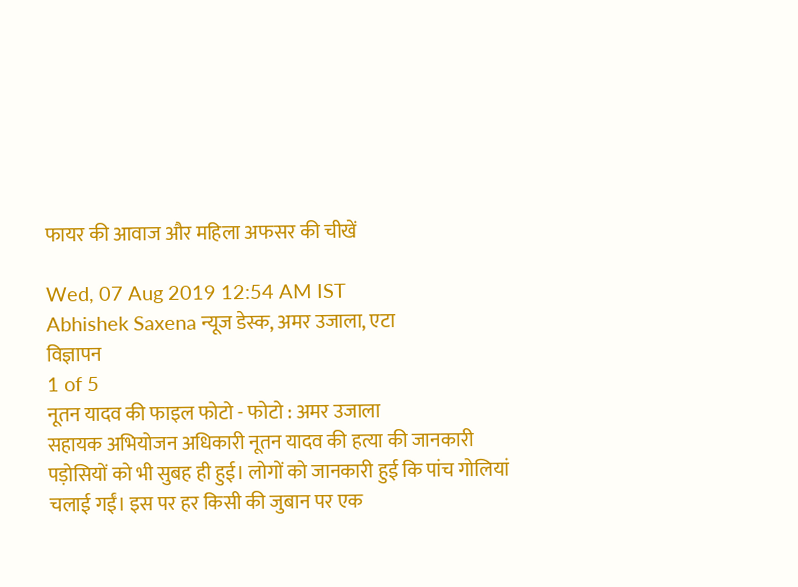फायर की आवाज और महिला अफसर की चीखें

Wed, 07 Aug 2019 12:54 AM IST
Abhishek Saxena न्यूज डेस्क, अमर उजाला, एटा
विज्ञापन
1 of 5
नूतन यादव की फाइल फोटो - फोटो : अमर उजाला
सहायक अभियोजन अधिकारी नूतन यादव की हत्या की जानकारी पड़ोसियों को भी सुबह ही हुई। लोगों को जानकारी हुई कि पांच गोलियां चलाई गईं। इस पर हर किसी की जुबान पर एक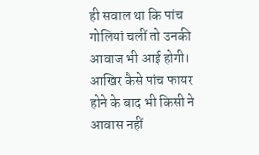ही सवाल था कि पांच गोलियां चलीं तो उनकी आवाज भी आई होगी। आखिर कैसे पांच फायर होने के बाद भी किसी ने आवास नहीं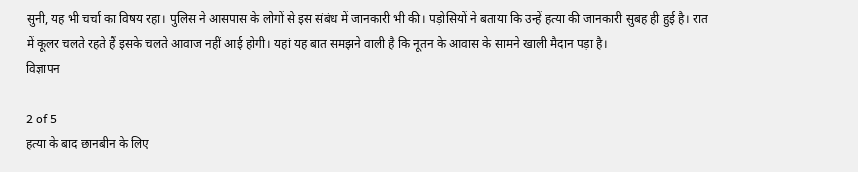सुनी, यह भी चर्चा का विषय रहा। पुलिस ने आसपास के लोगों से इस संबंध में जानकारी भी की। पड़ोसियों ने बताया कि उन्हें हत्या की जानकारी सुबह ही हुई है। रात में कूलर चलते रहते हैं इसके चलते आवाज नहीं आई होगी। यहां यह बात समझने वाली है कि नूतन के आवास के सामने खाली मैदान पड़ा है।
विज्ञापन

2 of 5
हत्या के बाद छानबीन के लिए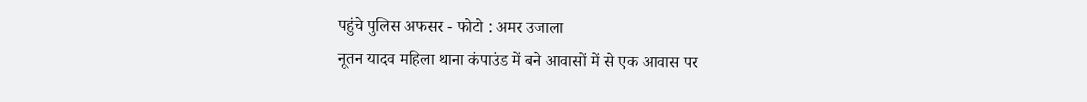पहुंचे पुलिस अफसर - फोटो : अमर उजाला
नूतन यादव महिला थाना कंपाउंड में बने आवासों में से एक आवास पर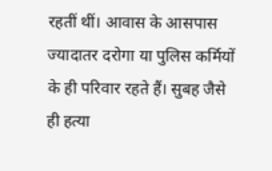रहतीं थीं। आवास के आसपास ज्यादातर दरोगा या पुलिस कर्मियों के ही परिवार रहते हैं। सुबह जैसे ही हत्या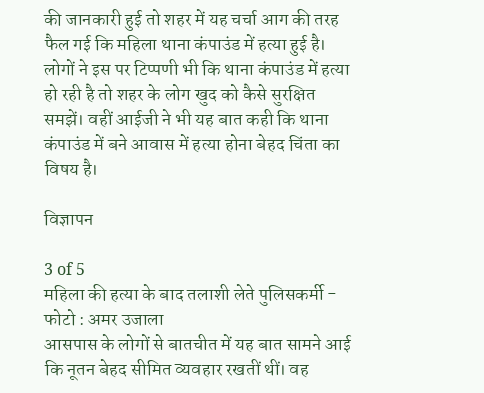की जानकारी हुई तो शहर में यह चर्चा आग की तरह फैल गई कि महिला थाना कंपाउंड में हत्या हुई है। लोगों ने इस पर टिप्पणी भी कि थाना कंपाउंड में हत्या हो रही है तो शहर के लोग खुद को कैसे सुरक्षित समझें। वहीं आईजी ने भी यह बात कही कि थाना कंपाउंड में बने आवास में हत्या होना बेहद चिंता का विषय है।

विज्ञापन

3 of 5
महिला की हत्या के बाद तलाशी लेते पुलिसकर्मी - फोटो : अमर उजाला
आसपास के लोगों से बातचीत में यह बात सामने आई कि नूतन बेहद सीमित व्यवहार रखतीं थीं। वह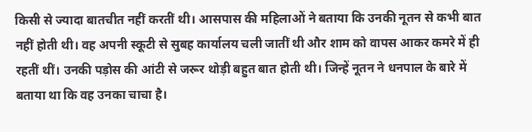किसी से ज्यादा बातचीत नहीं करतीं थी। आसपास की महिलाओं ने बताया कि उनकी नूतन से कभी बात नहीं होती थी। वह अपनी स्कूटी से सुबह कार्यालय चली जातीं थी और शाम को वापस आकर कमरे में ही रहतीं थीं। उनकी पड़ोस की आंटी से जरूर थोड़ी बहुत बात होती थी। जिन्हें नूतन ने धनपाल के बारे में बताया था कि वह उनका चाचा है।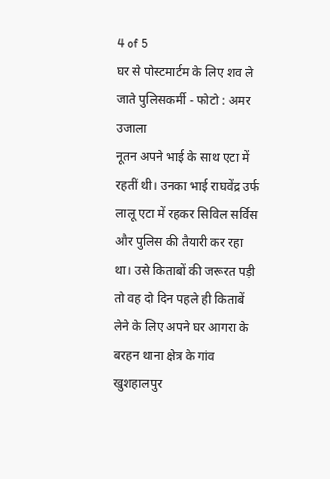4 of 5
घर से पोस्टमार्टम के लिए शव ले जाते पुलिसकर्मी - फोटो : अमर उजाला
नूतन अपने भाई के साथ एटा में रहतीं थी। उनका भाई राघवेंद्र उर्फ लालू एटा में रहकर सिविल सर्विस और पुलिस की तैयारी कर रहा था। उसे किताबों की जरूरत पड़ी तो वह दो दिन पहले ही किताबें लेने के लिए अपने घर आगरा के बरहन थाना क्षेत्र के गांव खुशहालपुर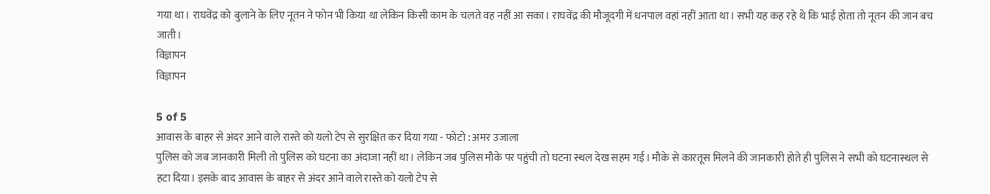गया था। राघवेंद्र को बुलाने के लिए नूतन ने फोन भी किया था लेकिन किसी काम के चलते वह नहीं आ सका। राघवेंद्र की मौजूदगी में धनपाल वहां नहीं आता था। सभी यह कह रहे थे कि भाई होता तो नूतन की जान बच जाती।
विज्ञापन
विज्ञापन

5 of 5
आवास के बाहर से अंदर आने वाले रास्ते को यलो टेप से सुरक्षित कर दिया गया - फोटो : अमर उजाला
पुलिस को जब जानकारी मिली तो पुलिस को घटना का अंदाजा नहीं था। लेकिन जब पुलिस मौके पर पहुंची तो घटना स्थल देख सहम गई। मौके से कारतूस मिलने की जानकारी होते ही पुलिस ने सभी को घटनास्थल से हटा दिया। इसके बाद आवास के बाहर से अंदर आने वाले रास्ते को यलो टेप से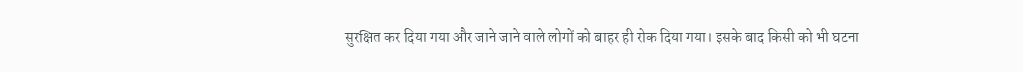सुरक्षित कर दिया गया और जाने जाने वाले लोगों को बाहर ही रोक दिया गया। इसके बाद किसी को भी घटना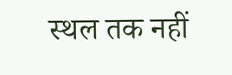स्थल तक नहीं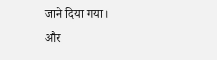जाने दिया गया।
और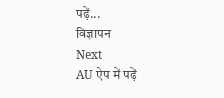पढ़ें...
विज्ञापन
Next
AU ऐप में पढ़ें